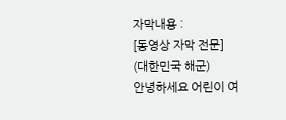자막내용 :
[동영상 자막 전문]
(대한민국 해군)
안녕하세요 어린이 여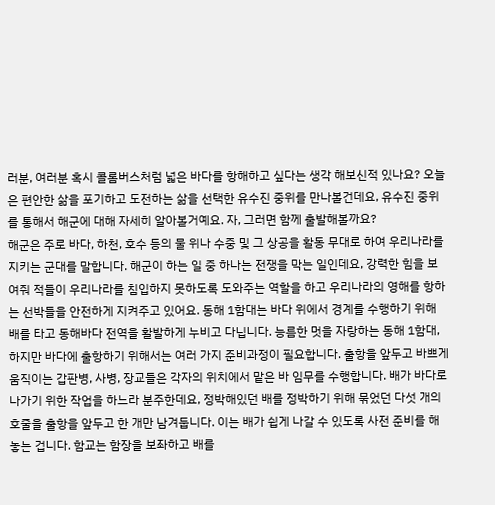러분, 여러분 혹시 콜롬버스처럼 넓은 바다를 항해하고 싶다는 생각 해보신적 있나요? 오늘은 편안한 삶을 포기하고 도전하는 삶을 선택한 유수진 중위를 만나볼건데요, 유수진 중위를 통해서 해군에 대해 자세히 알아볼거예요. 자, 그러면 함께 출발해볼까요?
해군은 주로 바다, 하천, 호수 등의 물 위나 수중 및 그 상공을 활동 무대로 하여 우리나라를 지키는 군대를 말합니다. 해군이 하는 일 중 하나는 전쟁을 막는 일인데요, 강력한 힘을 보여줘 적들이 우리나라를 침입하지 못하도록 도와주는 역할을 하고 우리나라의 영해를 항하는 선박들을 안전하게 지켜주고 있어요. 동해 1함대는 바다 위에서 경계를 수행하기 위해 배를 타고 동해바다 전역을 활발하게 누비고 다닙니다. 능름한 멋을 자랑하는 동해 1함대, 하지만 바다에 출항하기 위해서는 여러 가지 준비과정이 필요합니다. 출항을 앞두고 바쁘게 움직이는 갑판병, 사병, 장교들은 각자의 위치에서 맡은 바 임무를 수행합니다. 배가 바다로 나가기 위한 작업을 하느라 분주한데요, 정박해있던 배를 정박하기 위해 묶었던 다섯 개의 호줄을 출항을 앞두고 한 개만 남겨둡니다. 이는 배가 쉽게 나갈 수 있도록 사전 준비를 해놓는 겁니다. 함교는 함장을 보좌하고 배를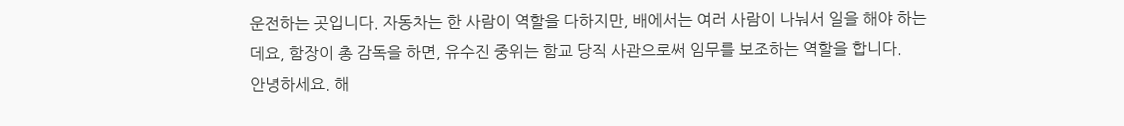운전하는 곳입니다. 자동차는 한 사람이 역할을 다하지만, 배에서는 여러 사람이 나눠서 일을 해야 하는데요, 함장이 총 감독을 하면, 유수진 중위는 함교 당직 사관으로써 임무를 보조하는 역할을 합니다.
안녕하세요. 해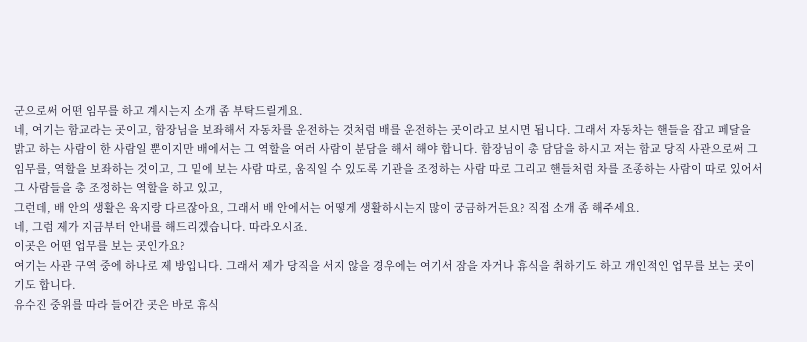군으로써 어떤 임무를 하고 계시는지 소개 좀 부탁드릴게요.
네, 여기는 함교라는 곳이고, 함장님을 보좌해서 자동차를 운전하는 것처럼 배를 운전하는 곳이라고 보시면 됩니다. 그래서 자동차는 핸들을 잡고 페달을 밝고 하는 사람이 한 사람일 뿐이지만 배에서는 그 역할을 여러 사람이 분담을 해서 해야 합니다. 함장님이 총 담담을 하시고 저는 함교 당직 사관으로써 그 임무를, 역할을 보좌하는 것이고, 그 밑에 보는 사람 따로, 움직일 수 있도록 기관을 조정하는 사람 따로 그리고 핸들처럼 차를 조종하는 사람이 따로 있어서 그 사람들을 총 조정하는 역할을 하고 있고,
그런데, 배 안의 생활은 육지랑 다르잖아요, 그래서 배 안에서는 어떻게 생활하시는지 많이 궁금하거든요? 직접 소개 좀 해주세요.
네, 그럼 제가 지금부터 안내를 해드리겠습니다. 따라오시죠.
이곳은 어떤 업무를 보는 곳인가요?
여기는 사관 구역 중에 하나로 제 방입니다. 그래서 제가 당직을 서지 않을 경우에는 여기서 잠을 자거나 휴식을 취하기도 하고 개인적인 업무를 보는 곳이기도 합니다.
유수진 중위를 따라 들어간 곳은 바로 휴식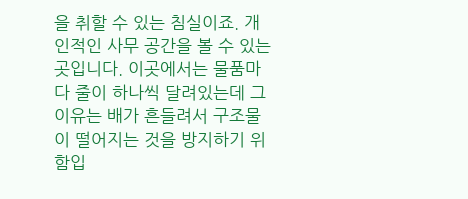을 취할 수 있는 침실이죠. 개인적인 사무 공간을 볼 수 있는 곳입니다. 이곳에서는 물품마다 줄이 하나씩 달려있는데 그 이유는 배가 흔들려서 구조물이 떨어지는 것을 방지하기 위함입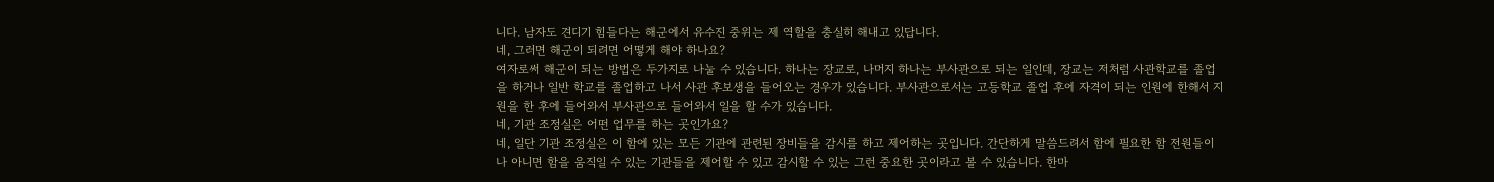니다. 남자도 견디기 힘들다는 해군에서 유수진 중위는 제 역할을 충실히 해내고 있답니다.
네, 그러면 해군이 되려면 어떻게 해야 하나요?
여자로써 해군이 되는 방법은 두가지로 나눌 수 있습니다. 하나는 장교로, 나머지 하나는 부사관으로 되는 일인데, 장교는 저처럼 사관학교를 졸업을 하거나 일반 학교를 졸업하고 나서 사관 후보생을 들어오는 경우가 있습니다. 부사관으로서는 고등학교 졸업 후에 자격이 되는 인원에 한해서 지원을 한 후에 들어와서 부사관으로 들어와서 일을 할 수가 있습니다.
네, 기관 조정실은 어떤 업무를 하는 곳인가요?
네, 일단 기관 조정실은 이 함에 있는 모든 기관에 관련된 장비들을 감시를 하고 제어하는 곳입니다. 간단하게 말씀드려서 함에 필요한 함 전원들이나 아니면 함을 움직일 수 있는 기관들을 제어할 수 있고 감시할 수 있는 그런 중요한 곳이라고 볼 수 있습니다. 한마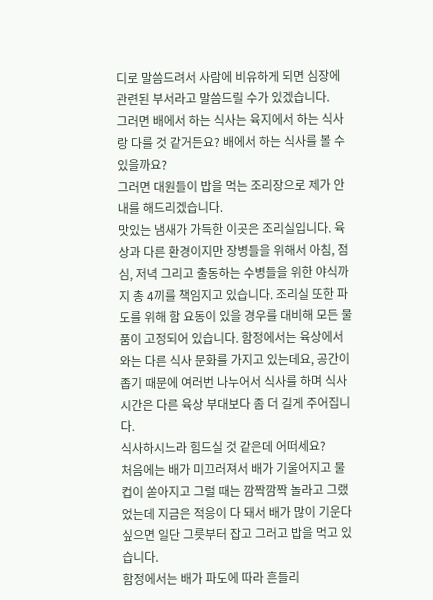디로 말씀드려서 사람에 비유하게 되면 심장에 관련된 부서라고 말씀드릴 수가 있겠습니다.
그러면 배에서 하는 식사는 육지에서 하는 식사랑 다를 것 같거든요? 배에서 하는 식사를 볼 수 있을까요?
그러면 대원들이 밥을 먹는 조리장으로 제가 안내를 해드리겠습니다.
맛있는 냄새가 가득한 이곳은 조리실입니다. 육상과 다른 환경이지만 장병들을 위해서 아침, 점심, 저녁 그리고 출동하는 수병들을 위한 야식까지 총 4끼를 책임지고 있습니다. 조리실 또한 파도를 위해 함 요동이 있을 경우를 대비해 모든 물품이 고정되어 있습니다. 함정에서는 육상에서와는 다른 식사 문화를 가지고 있는데요, 공간이 좁기 때문에 여러번 나누어서 식사를 하며 식사 시간은 다른 육상 부대보다 좀 더 길게 주어집니다.
식사하시느라 힘드실 것 같은데 어떠세요?
처음에는 배가 미끄러져서 배가 기울어지고 물컵이 쏟아지고 그럴 때는 깜짝깜짝 놀라고 그랬었는데 지금은 적응이 다 돼서 배가 많이 기운다 싶으면 일단 그릇부터 잡고 그러고 밥을 먹고 있습니다.
함정에서는 배가 파도에 따라 흔들리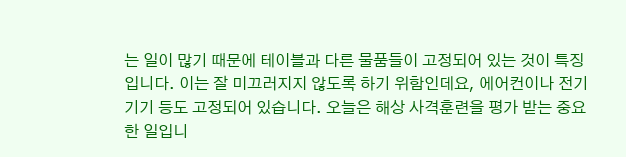는 일이 많기 때문에 테이블과 다른 물품들이 고정되어 있는 것이 특징입니다. 이는 잘 미끄러지지 않도록 하기 위함인데요, 에어컨이나 전기기기 등도 고정되어 있습니다. 오늘은 해상 사격훈련을 평가 받는 중요한 일입니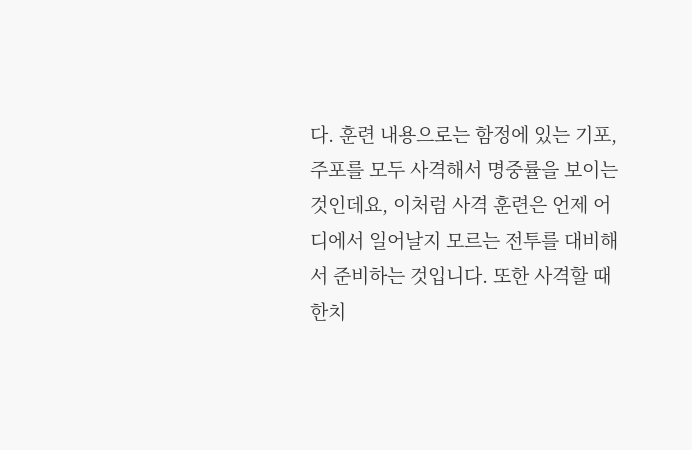다. 훈련 내용으로는 함정에 있는 기포, 주포를 모두 사격해서 명중률을 보이는 것인데요, 이처럼 사격 훈련은 언제 어디에서 일어날지 모르는 전투를 대비해서 준비하는 것입니다. 또한 사격할 때 한치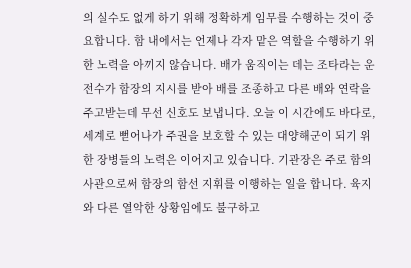의 실수도 없게 하기 위해 정확하게 임무를 수행하는 것이 중요합니다. 함 내에서는 언제나 각자 맡은 역할을 수행하기 위한 노력을 아끼지 않습니다. 배가 움직이는 데는 조타라는 운전수가 함장의 지시를 받아 배를 조종하고 다른 배와 연락을 주고받는데 무선 신호도 보냅니다. 오늘 이 시간에도 바다로, 세계로 뻗어나가 주권을 보호할 수 있는 대양해군이 되기 위한 장병들의 노력은 이어지고 있습니다. 기관장은 주로 함의 사관으로써 함장의 함선 지휘를 이행하는 일을 합니다. 육지와 다른 열악한 상황임에도 불구하고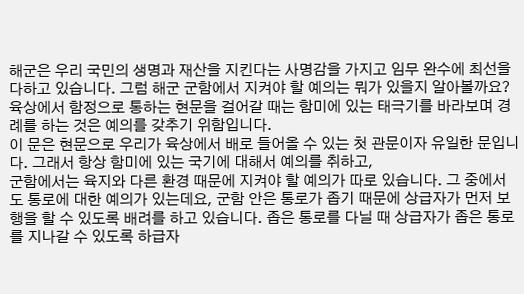해군은 우리 국민의 생명과 재산을 지킨다는 사명감을 가지고 임무 완수에 최선을 다하고 있습니다. 그럼 해군 군함에서 지켜야 할 예의는 뭐가 있을지 알아볼까요? 육상에서 함정으로 통하는 현문을 걸어갈 때는 함미에 있는 태극기를 바라보며 경례를 하는 것은 예의를 갖추기 위함입니다.
이 문은 현문으로 우리가 육상에서 배로 들어올 수 있는 첫 관문이자 유일한 문입니다. 그래서 항상 함미에 있는 국기에 대해서 예의를 취하고,
군함에서는 육지와 다른 환경 때문에 지켜야 할 예의가 따로 있습니다. 그 중에서도 통로에 대한 예의가 있는데요, 군함 안은 통로가 좁기 때문에 상급자가 먼저 보행을 할 수 있도록 배려를 하고 있습니다. 좁은 통로를 다닐 때 상급자가 좁은 통로를 지나갈 수 있도록 하급자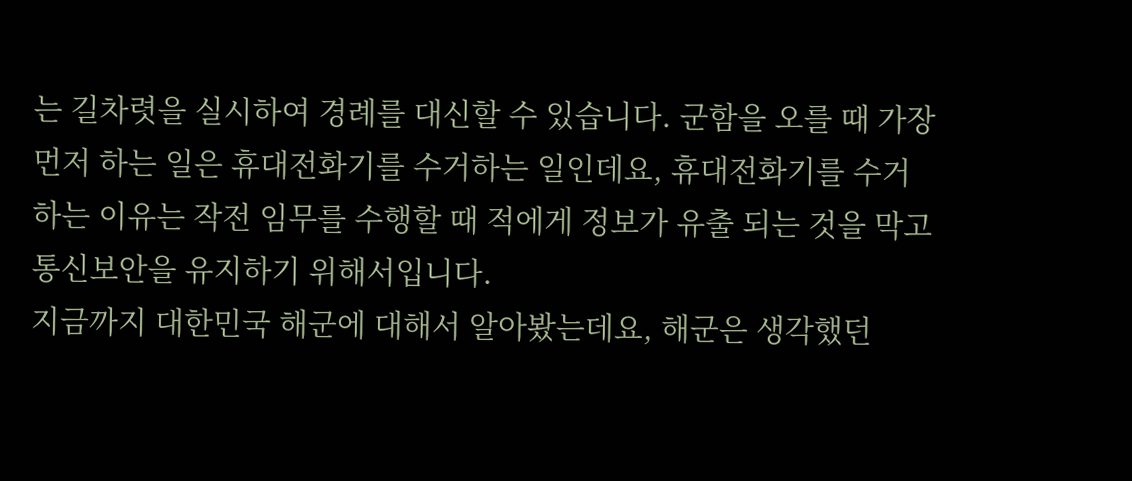는 길차렷을 실시하여 경례를 대신할 수 있습니다. 군함을 오를 때 가장 먼저 하는 일은 휴대전화기를 수거하는 일인데요, 휴대전화기를 수거하는 이유는 작전 임무를 수행할 때 적에게 정보가 유출 되는 것을 막고 통신보안을 유지하기 위해서입니다.
지금까지 대한민국 해군에 대해서 알아봤는데요, 해군은 생각했던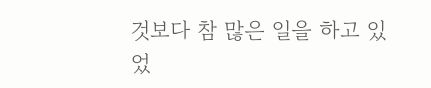것보다 참 많은 일을 하고 있었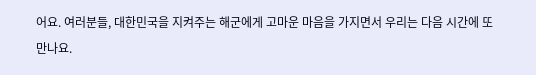어요. 여러분들, 대한민국을 지켜주는 해군에게 고마운 마음을 가지면서 우리는 다음 시간에 또 만나요.